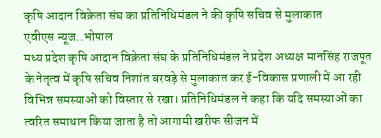कृषि आदान विक्रेता संघ का प्रतिनिधिमंडल ने की कृषि सचिव से मुलाकात
एवीएस न्यूज..भोपाल
मध्य प्रदेश कृषि आदान विक्रेता संघ के प्रतिनिधिमंडल ने प्रदेश अध्यक्ष मानसिंह राजपूत के नेतृत्व में कृषि सचिव निशांत बरवड़े से मुलाकात कर ई-विकास प्रणाली में आ रही विभिन्न समस्याओं को विस्तार से रखा। प्रतिनिधिमंडल ने कहा कि यदि समस्याओं का त्वरित समाधान किया जाता है तो आगामी खरीफ सीजन में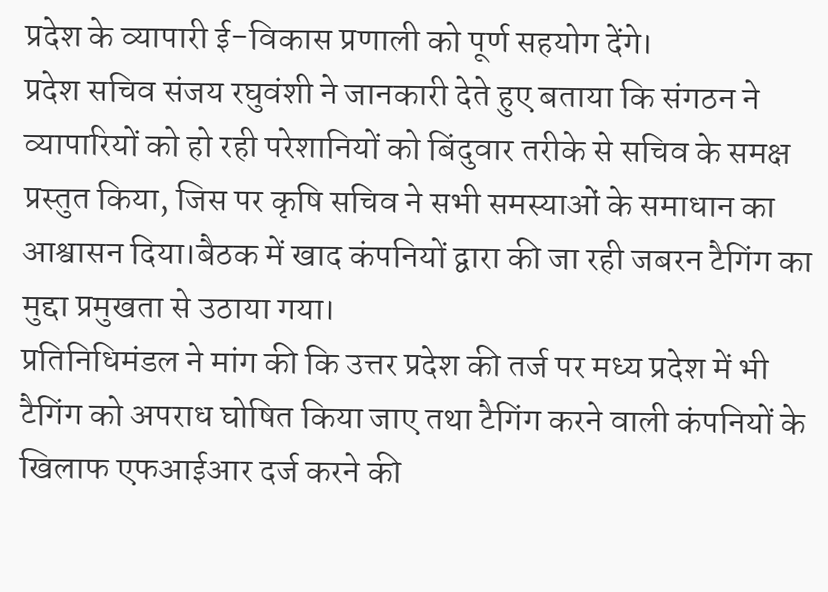प्रदेश के व्यापारी ई-विकास प्रणाली को पूर्ण सहयोग देंगे।
प्रदेश सचिव संजय रघुवंशी ने जानकारी देते हुए बताया कि संगठन ने व्यापारियों को हो रही परेशानियों को बिंदुवार तरीके से सचिव के समक्ष प्रस्तुत किया, जिस पर कृषि सचिव ने सभी समस्याओं के समाधान का आश्वासन दिया।बैठक में खाद कंपनियों द्वारा की जा रही जबरन टैगिंग का मुद्दा प्रमुखता से उठाया गया।
प्रतिनिधिमंडल ने मांग की कि उत्तर प्रदेश की तर्ज पर मध्य प्रदेश में भी टैगिंग को अपराध घोषित किया जाए तथा टैगिंग करने वाली कंपनियों के खिलाफ एफआईआर दर्ज करने की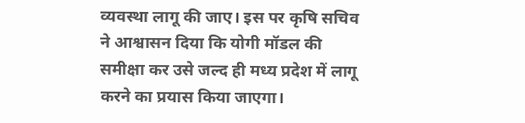व्यवस्था लागू की जाए। इस पर कृषि सचिव ने आश्वासन दिया कि योगी मॉडल की समीक्षा कर उसे जल्द ही मध्य प्रदेश में लागू करने का प्रयास किया जाएगा।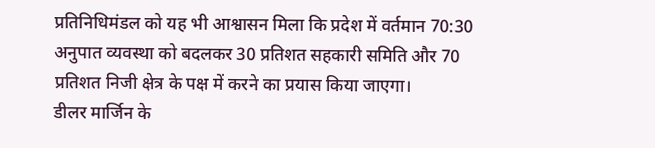प्रतिनिधिमंडल को यह भी आश्वासन मिला कि प्रदेश में वर्तमान 70:30 अनुपात व्यवस्था को बदलकर 30 प्रतिशत सहकारी समिति और 70 प्रतिशत निजी क्षेत्र के पक्ष में करने का प्रयास किया जाएगा।
डीलर मार्जिन के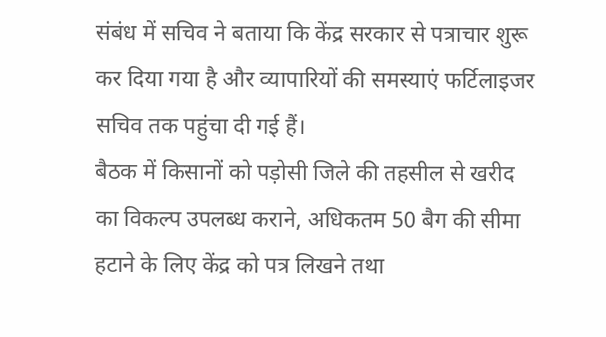संबंध में सचिव ने बताया कि केंद्र सरकार से पत्राचार शुरू कर दिया गया है और व्यापारियों की समस्याएं फर्टिलाइजर सचिव तक पहुंचा दी गई हैं।
बैठक में किसानों को पड़ोसी जिले की तहसील से खरीद का विकल्प उपलब्ध कराने, अधिकतम 50 बैग की सीमा हटाने के लिए केंद्र को पत्र लिखने तथा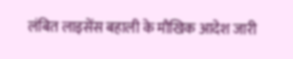लंबित लाइसेंस बहाली के मौखिक आदेश जारी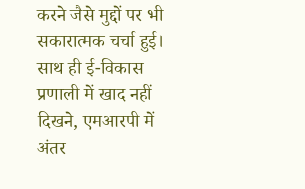करने जैसे मुद्दों पर भी सकारात्मक चर्चा हुई। साथ ही ई-विकास प्रणाली में खाद नहीं दिखने, एमआरपी में अंतर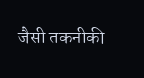जैसी तकनीकी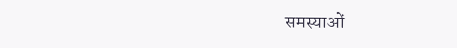समस्याओं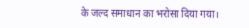के जल्द समाधान का भरोसा दिया गया।